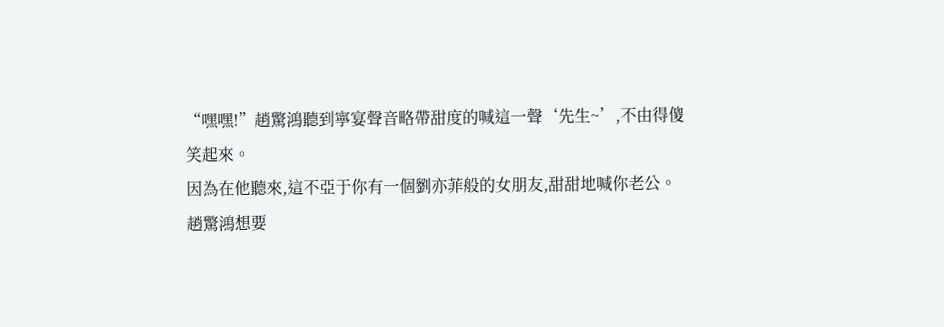“嘿嘿!”趙驚鴻聽到寧宴聲音略帶甜度的喊這一聲‘先生~’,不由得傻笑起來。
因為在他聽來,這不亞于你有一個劉亦菲般的女朋友,甜甜地喊你老公。
趙驚鴻想要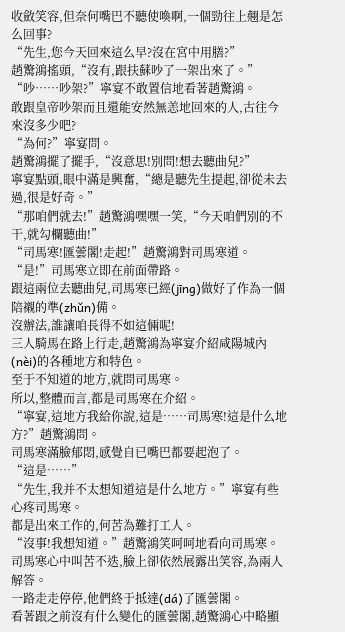收斂笑容,但奈何嘴巴不聽使喚啊,一個勁往上翹是怎么回事?
“先生,您今天回來這么早?沒在宮中用膳?”
趙驚鴻搖頭,“沒有,跟扶蘇吵了一架出來了。”
“吵……吵架?”寧宴不敢置信地看著趙驚鴻。
敢跟皇帝吵架而且還能安然無恙地回來的人,古往今來沒多少吧?
“為何?”寧宴問。
趙驚鴻擺了擺手,“沒意思!別問!想去聽曲兒?”
寧宴點頭,眼中滿是興奮,“總是聽先生提起,卻從未去過,很是好奇。”
“那咱們就去!”趙驚鴻嘿嘿一笑,“今天咱們別的不干,就勾欄聽曲!”
“司馬寒!匯蕓閣!走起!”趙驚鴻對司馬寒道。
“是!”司馬寒立即在前面帶路。
跟這兩位去聽曲兒,司馬寒已經(jīng)做好了作為一個陪襯的準(zhǔn)備。
沒辦法,誰讓咱長得不如這倆呢!
三人騎馬在路上行走,趙驚鴻為寧宴介紹咸陽城內(nèi)的各種地方和特色。
至于不知道的地方,就問司馬寒。
所以,整體而言,都是司馬寒在介紹。
“寧宴,這地方我給你說,這是……司馬寒!這是什么地方?”趙驚鴻問。
司馬寒滿臉郁悶,感覺自已嘴巴都要起泡了。
“這是……”
“先生,我并不太想知道這是什么地方。”寧宴有些心疼司馬寒。
都是出來工作的,何苦為難打工人。
“沒事!我想知道。”趙驚鴻笑呵呵地看向司馬寒。
司馬寒心中叫苦不迭,臉上卻依然展露出笑容,為兩人解答。
一路走走停停,他們終于抵達(dá)了匯蕓閣。
看著跟之前沒有什么變化的匯蕓閣,趙驚鴻心中略顯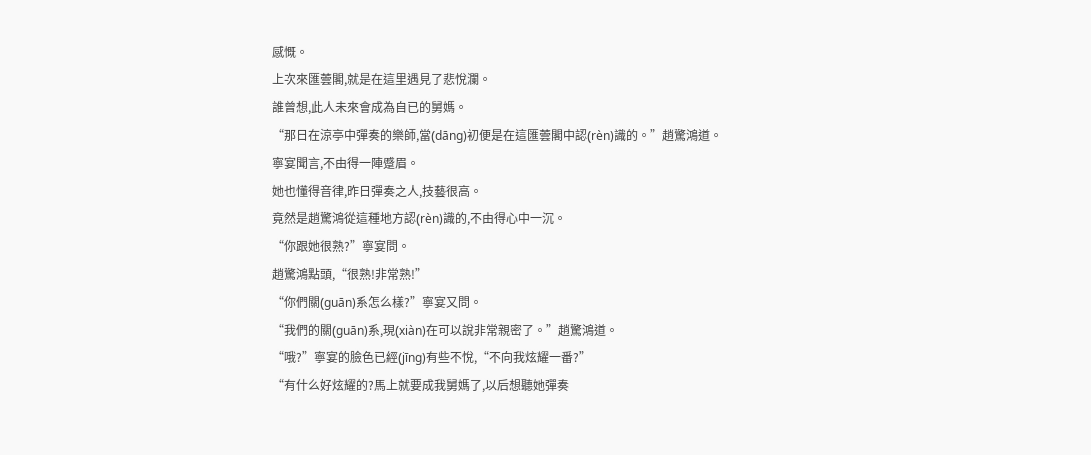感慨。
上次來匯蕓閣,就是在這里遇見了悲悅瀾。
誰曾想,此人未來會成為自已的舅媽。
“那日在涼亭中彈奏的樂師,當(dāng)初便是在這匯蕓閣中認(rèn)識的。”趙驚鴻道。
寧宴聞言,不由得一陣蹙眉。
她也懂得音律,昨日彈奏之人,技藝很高。
竟然是趙驚鴻從這種地方認(rèn)識的,不由得心中一沉。
“你跟她很熟?”寧宴問。
趙驚鴻點頭,“很熟!非常熟!”
“你們關(guān)系怎么樣?”寧宴又問。
“我們的關(guān)系,現(xiàn)在可以說非常親密了。”趙驚鴻道。
“哦?”寧宴的臉色已經(jīng)有些不悅,“不向我炫耀一番?”
“有什么好炫耀的?馬上就要成我舅媽了,以后想聽她彈奏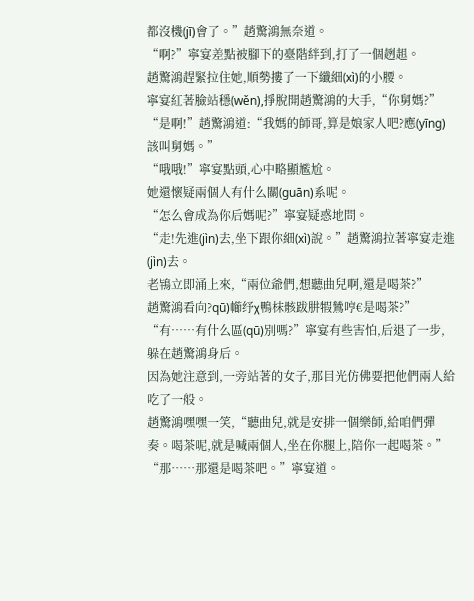都沒機(jī)會了。”趙驚鴻無奈道。
“啊?”寧宴差點被腳下的臺階絆到,打了一個趔趄。
趙驚鴻趕緊拉住她,順勢摟了一下纖細(xì)的小腰。
寧宴紅著臉站穩(wěn),掙脫開趙驚鴻的大手,“你舅媽?”
“是啊!”趙驚鴻道:“我媽的師哥,算是娘家人吧?應(yīng)該叫舅媽。”
“哦哦!”寧宴點頭,心中略顯尷尬。
她還懷疑兩個人有什么關(guān)系呢。
“怎么會成為你后媽呢?”寧宴疑惑地問。
“走!先進(jìn)去,坐下跟你細(xì)說。”趙驚鴻拉著寧宴走進(jìn)去。
老鴇立即涌上來,“兩位爺們,想聽曲兒啊,還是喝茶?”
趙驚鴻看向?qū)幯纾χ鴨枺骸跋肼犌鷥哼€是喝茶?”
“有……有什么區(qū)別嗎?”寧宴有些害怕,后退了一步,躲在趙驚鴻身后。
因為她注意到,一旁站著的女子,那目光仿佛要把他們兩人給吃了一般。
趙驚鴻嘿嘿一笑,“聽曲兒,就是安排一個樂師,給咱們彈奏。喝茶呢,就是喊兩個人,坐在你腿上,陪你一起喝茶。”
“那……那還是喝茶吧。”寧宴道。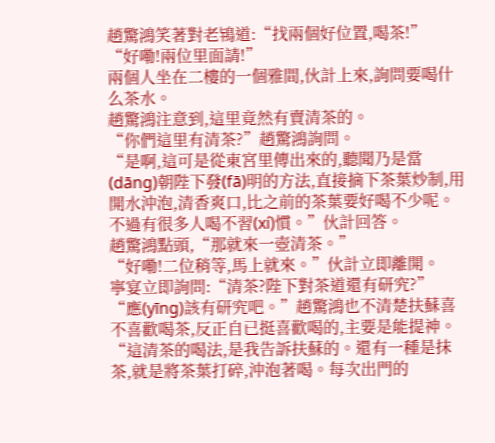趙驚鴻笑著對老鴇道:“找兩個好位置,喝茶!”
“好嘞!兩位里面請!”
兩個人坐在二樓的一個雅間,伙計上來,詢問要喝什么茶水。
趙驚鴻注意到,這里竟然有賣清茶的。
“你們這里有清茶?”趙驚鴻詢問。
“是啊,這可是從東宮里傳出來的,聽聞乃是當(dāng)朝陛下發(fā)明的方法,直接摘下茶葉炒制,用開水沖泡,清香爽口,比之前的茶葉要好喝不少呢。不過有很多人喝不習(xí)慣。”伙計回答。
趙驚鴻點頭,“那就來一壺清茶。”
“好嘞!二位稍等,馬上就來。”伙計立即離開。
寧宴立即詢問:“清茶?陛下對茶道還有研究?”
“應(yīng)該有研究吧。”趙驚鴻也不清楚扶蘇喜不喜歡喝茶,反正自已挺喜歡喝的,主要是能提神。
“這清茶的喝法,是我告訴扶蘇的。還有一種是抹茶,就是將茶葉打碎,沖泡著喝。每次出門的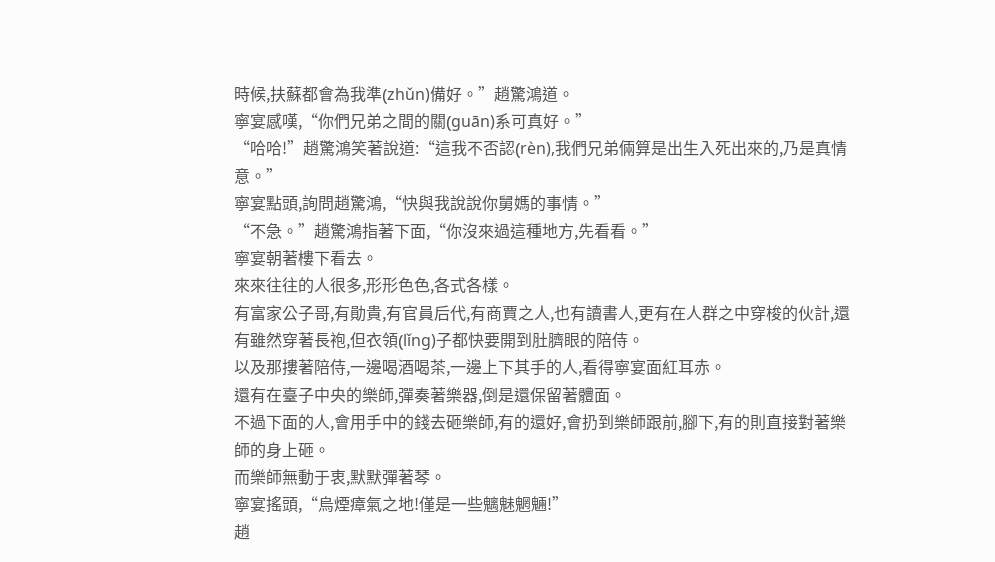時候,扶蘇都會為我準(zhǔn)備好。”趙驚鴻道。
寧宴感嘆,“你們兄弟之間的關(guān)系可真好。”
“哈哈!”趙驚鴻笑著說道:“這我不否認(rèn),我們兄弟倆算是出生入死出來的,乃是真情意。”
寧宴點頭,詢問趙驚鴻,“快與我說說你舅媽的事情。”
“不急。”趙驚鴻指著下面,“你沒來過這種地方,先看看。”
寧宴朝著樓下看去。
來來往往的人很多,形形色色,各式各樣。
有富家公子哥,有勛貴,有官員后代,有商賈之人,也有讀書人,更有在人群之中穿梭的伙計,還有雖然穿著長袍,但衣領(lǐng)子都快要開到肚臍眼的陪侍。
以及那摟著陪侍,一邊喝酒喝茶,一邊上下其手的人,看得寧宴面紅耳赤。
還有在臺子中央的樂師,彈奏著樂器,倒是還保留著體面。
不過下面的人,會用手中的錢去砸樂師,有的還好,會扔到樂師跟前,腳下,有的則直接對著樂師的身上砸。
而樂師無動于衷,默默彈著琴。
寧宴搖頭,“烏煙瘴氣之地!僅是一些魑魅魍魎!”
趙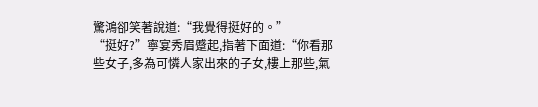驚鴻卻笑著說道:“我覺得挺好的。”
“挺好?”寧宴秀眉蹙起,指著下面道:“你看那些女子,多為可憐人家出來的子女,樓上那些,氣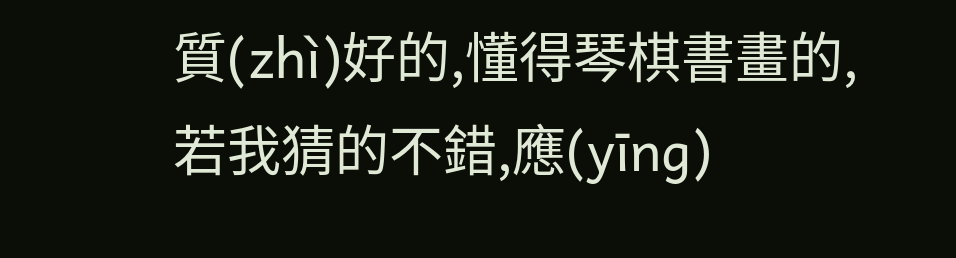質(zhì)好的,懂得琴棋書畫的,若我猜的不錯,應(yīng)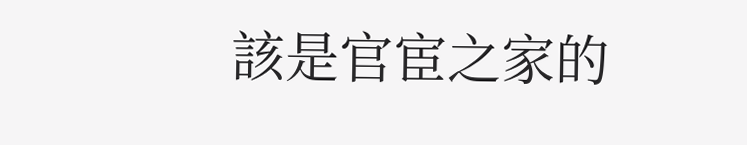該是官宦之家的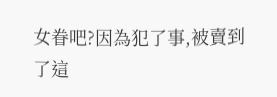女眷吧?因為犯了事,被賣到了這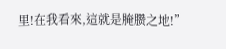里!在我看來,這就是腌臜之地!”